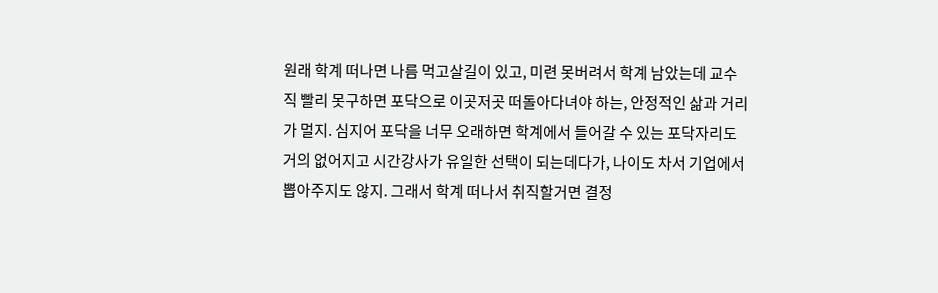원래 학계 떠나면 나름 먹고살길이 있고, 미련 못버려서 학계 남았는데 교수직 빨리 못구하면 포닥으로 이곳저곳 떠돌아다녀야 하는, 안정적인 삶과 거리가 멀지. 심지어 포닥을 너무 오래하면 학계에서 들어갈 수 있는 포닥자리도 거의 없어지고 시간강사가 유일한 선택이 되는데다가, 나이도 차서 기업에서 뽑아주지도 않지. 그래서 학계 떠나서 취직할거면 결정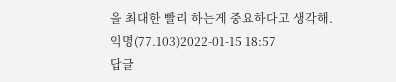을 최대한 빨리 하는게 중요하다고 생각해.
익명(77.103)2022-01-15 18:57
답글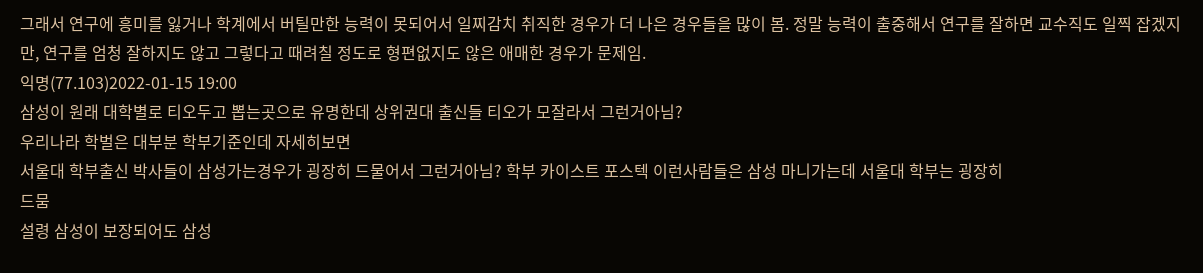그래서 연구에 흥미를 잃거나 학계에서 버틸만한 능력이 못되어서 일찌감치 취직한 경우가 더 나은 경우들을 많이 봄. 정말 능력이 출중해서 연구를 잘하면 교수직도 일찍 잡겠지만, 연구를 엄청 잘하지도 않고 그렇다고 때려칠 정도로 형편없지도 않은 애매한 경우가 문제임.
익명(77.103)2022-01-15 19:00
삼성이 원래 대학별로 티오두고 뽑는곳으로 유명한데 상위권대 출신들 티오가 모잘라서 그런거아님?
우리나라 학벌은 대부분 학부기준인데 자세히보면
서울대 학부출신 박사들이 삼성가는경우가 굉장히 드물어서 그런거아님? 학부 카이스트 포스텍 이런사람들은 삼성 마니가는데 서울대 학부는 굉장히
드뭄
설령 삼성이 보장되어도 삼성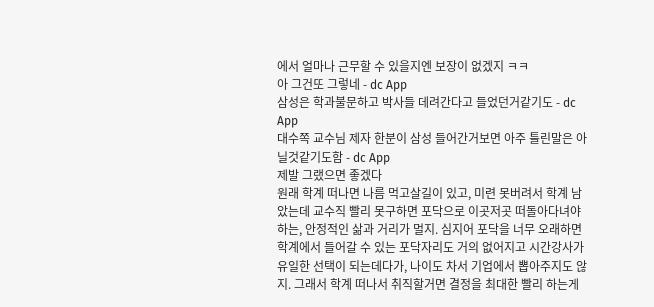에서 얼마나 근무할 수 있을지엔 보장이 없겠지 ㅋㅋ
아 그건또 그렇네 - dc App
삼성은 학과불문하고 박사들 데려간다고 들었던거같기도 - dc App
대수쪽 교수님 제자 한분이 삼성 들어간거보면 아주 틀린말은 아닐것같기도함 - dc App
제발 그랬으면 좋겠다
원래 학계 떠나면 나름 먹고살길이 있고, 미련 못버려서 학계 남았는데 교수직 빨리 못구하면 포닥으로 이곳저곳 떠돌아다녀야 하는, 안정적인 삶과 거리가 멀지. 심지어 포닥을 너무 오래하면 학계에서 들어갈 수 있는 포닥자리도 거의 없어지고 시간강사가 유일한 선택이 되는데다가, 나이도 차서 기업에서 뽑아주지도 않지. 그래서 학계 떠나서 취직할거면 결정을 최대한 빨리 하는게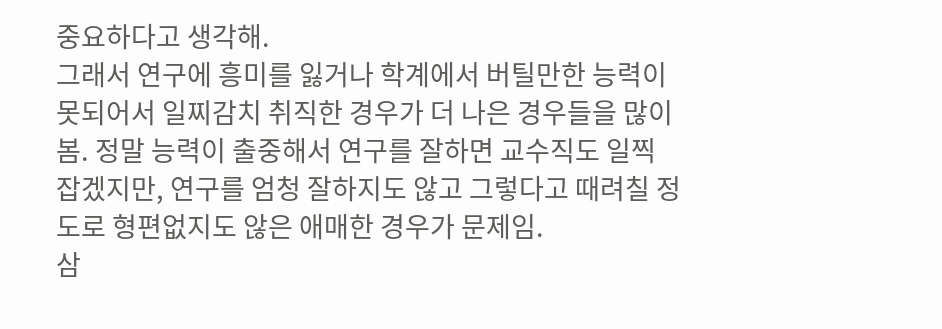중요하다고 생각해.
그래서 연구에 흥미를 잃거나 학계에서 버틸만한 능력이 못되어서 일찌감치 취직한 경우가 더 나은 경우들을 많이 봄. 정말 능력이 출중해서 연구를 잘하면 교수직도 일찍 잡겠지만, 연구를 엄청 잘하지도 않고 그렇다고 때려칠 정도로 형편없지도 않은 애매한 경우가 문제임.
삼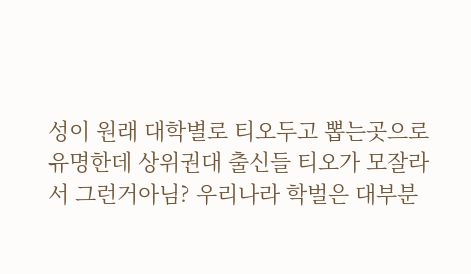성이 원래 대학별로 티오두고 뽑는곳으로 유명한데 상위권대 출신들 티오가 모잘라서 그런거아님? 우리나라 학벌은 대부분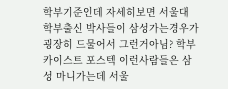학부기준인데 자세히보면 서울대 학부출신 박사들이 삼성가는경우가 굉장히 드물어서 그런거아님? 학부 카이스트 포스텍 이런사람들은 삼성 마니가는데 서울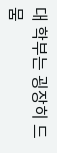대 학부는 굉장히 드뭄